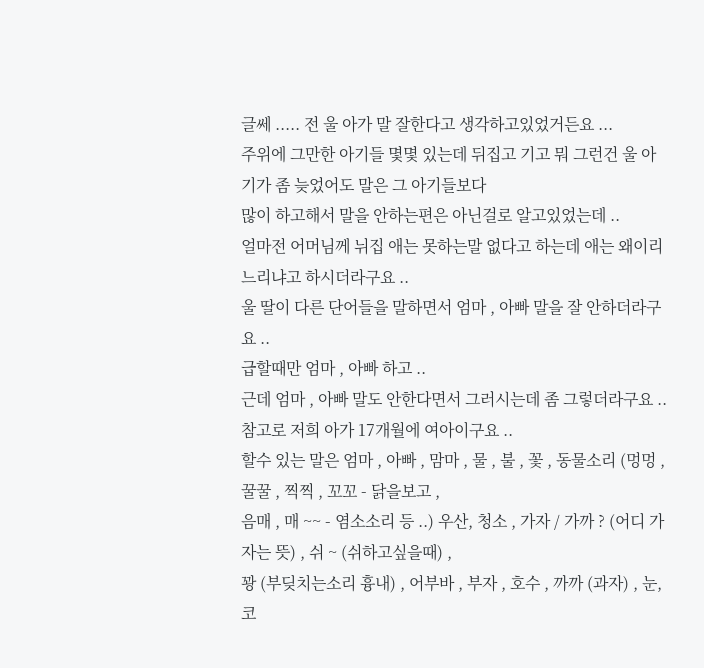글쎄 ..... 전 울 아가 말 잘한다고 생각하고있었거든요 ...
주위에 그만한 아기들 몇몇 있는데 뒤집고 기고 뭐 그런건 울 아기가 좀 늦었어도 말은 그 아기들보다
많이 하고해서 말을 안하는편은 아닌걸로 알고있었는데 ..
얼마전 어머님께 뉘집 애는 못하는말 없다고 하는데 애는 왜이리 느리냐고 하시더라구요 ..
울 딸이 다른 단어들을 말하면서 엄마 , 아빠 말을 잘 안하더라구요 ..
급할때만 엄마 , 아빠 하고 ..
근데 엄마 , 아빠 말도 안한다면서 그러시는데 좀 그렇더라구요 ..
참고로 저희 아가 17개월에 여아이구요 ..
할수 있는 말은 엄마 , 아빠 , 맘마 , 물 , 불 , 꽃 , 동물소리 (멍멍 , 꿀꿀 , 찍찍 , 꼬꼬 - 닭을보고 ,
음매 , 매 ~~ - 염소소리 등 ..) 우산, 청소 , 가자 / 가까 ? (어디 가자는 뜻) , 쉬 ~ (쉬하고싶을때) ,
꽝 (부딪치는소리 흉내) , 어부바 , 부자 , 호수 , 까까 (과자) , 눈, 코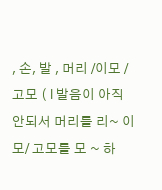, 손, 발 , 머리 /이모 / 고모 ( l 발음이 아직 안되서 머리를 리~ 이모/ 고모를 모 ~ 하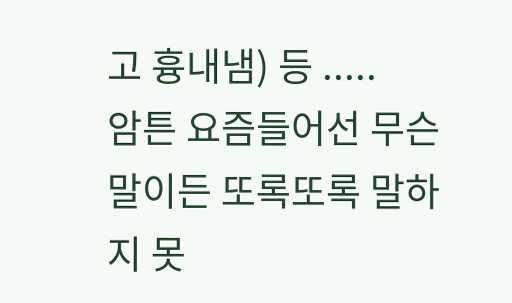고 흉내냄) 등 .....
암튼 요즘들어선 무슨말이든 또록또록 말하지 못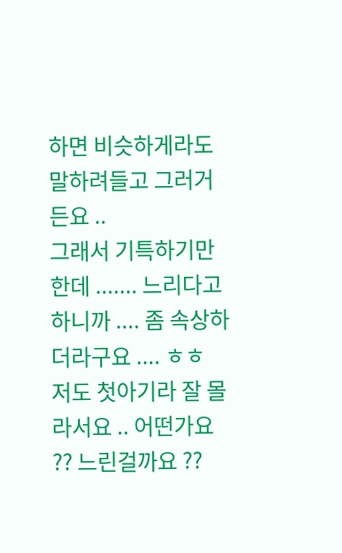하면 비슷하게라도 말하려들고 그러거든요 ..
그래서 기특하기만한데 ....... 느리다고 하니까 .... 좀 속상하더라구요 .... ㅎㅎ
저도 첫아기라 잘 몰라서요 .. 어떤가요 ?? 느린걸까요 ??